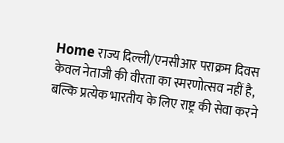Home राज्य दिल्ली/एनसीआर पराक्रम दिवस केवल नेताजी की वीरता का स्मरणोत्सव नहीं है, बल्कि प्रत्येक भारतीय के लिए राष्ट्र की सेवा करने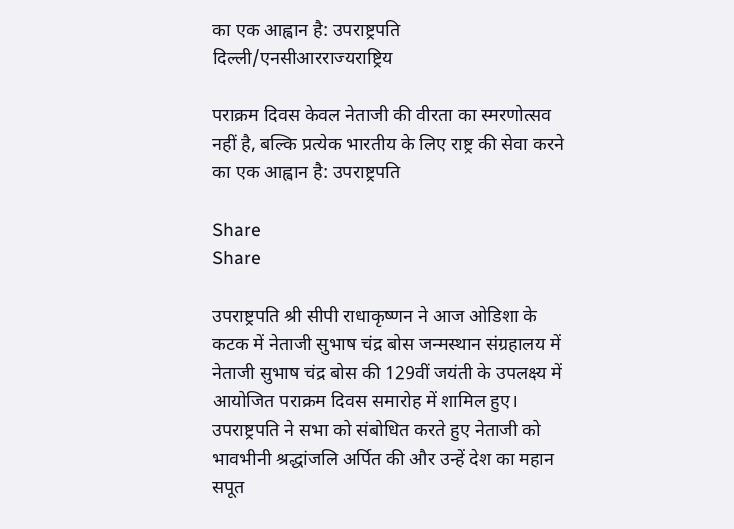का एक आह्वान है: उपराष्ट्रपति
दिल्ली/एनसीआरराज्यराष्ट्रिय

पराक्रम दिवस केवल नेताजी की वीरता का स्मरणोत्सव नहीं है, बल्कि प्रत्येक भारतीय के लिए राष्ट्र की सेवा करने का एक आह्वान है: उपराष्ट्रपति

Share
Share

उपराष्ट्रपति श्री सीपी राधाकृष्णन ने आज ओडिशा के कटक में नेताजी सुभाष चंद्र बोस जन्मस्थान संग्रहालय में नेताजी सुभाष चंद्र बोस की 129वीं जयंती के उपलक्ष्य में आयोजित पराक्रम दिवस समारोह में शामिल हुए। उपराष्ट्रपति ने सभा को संबोधित करते हुए नेताजी को भावभीनी श्रद्धांजलि अर्पित की और उन्हें देश का महान सपूत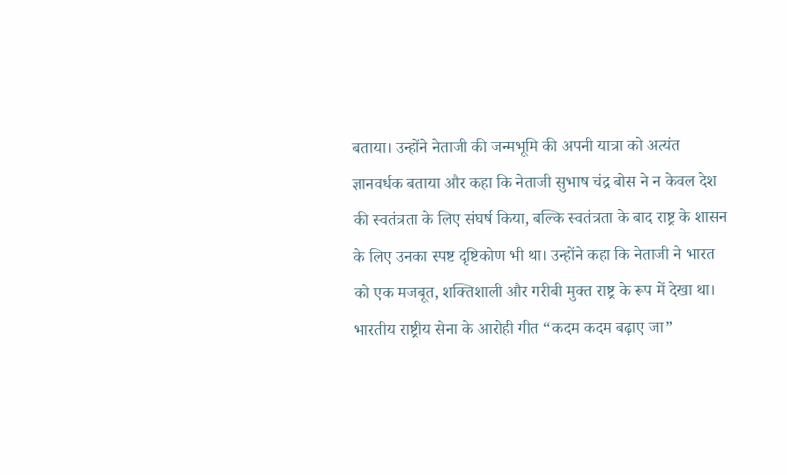बताया। उन्होंने नेताजी की जन्मभूमि की अपनी यात्रा को अत्यंत ज्ञानवर्धक बताया और कहा कि नेताजी सुभाष चंद्र बोस ने न केवल देश की स्वतंत्रता के लिए संघर्ष किया, बल्कि स्वतंत्रता के बाद राष्ट्र के शासन के लिए उनका स्पष्ट दृष्टिकोण भी था। उन्होंने कहा कि नेताजी ने भारत को एक मजबूत, शक्तिशाली और गरीबी मुक्त राष्ट्र के रूप में देखा था। भारतीय राष्ट्रीय सेना के आरोही गीत “कदम कदम बढ़ाए जा”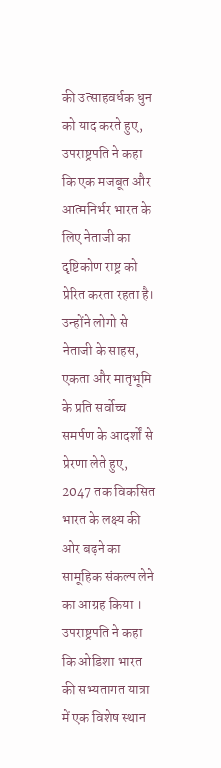की उत्साहवर्धक धुन को याद करते हुए, उपराष्ट्रपति ने कहा कि एक मजबूत और आत्मनिर्भर भारत के लिए नेताजी का दृष्टिकोण राष्ट्र को प्रेरित करता रहता है। उन्होंने लोगो से  नेताजी के साहस, एकता और मातृभूमि के प्रति सर्वोच्च समर्पण के आदर्शों से प्रेरणा लेते हुए, 2047 तक विकसित भारत के लक्ष्य की ओर बढ़ने का सामूहिक संकल्प लेने का आग्रह किया । उपराष्ट्रपति ने कहा कि ओडिशा भारत की सभ्यतागत यात्रा में एक विशेष स्थान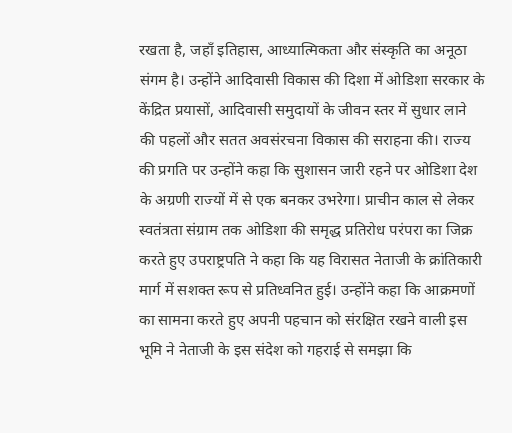रखता है, जहाँ इतिहास, आध्यात्मिकता और संस्कृति का अनूठा संगम है। उन्होंने आदिवासी विकास की दिशा में ओडिशा सरकार के केंद्रित प्रयासों, आदिवासी समुदायों के जीवन स्तर में सुधार लाने की पहलों और सतत अवसंरचना विकास की सराहना की। राज्य की प्रगति पर उन्होंने कहा कि सुशासन जारी रहने पर ओडिशा देश के अग्रणी राज्यों में से एक बनकर उभरेगा। प्राचीन काल से लेकर स्वतंत्रता संग्राम तक ओडिशा की समृद्ध प्रतिरोध परंपरा का जिक्र करते हुए उपराष्ट्रपति ने कहा कि यह विरासत नेताजी के क्रांतिकारी मार्ग में सशक्त रूप से प्रतिध्वनित हुई। उन्होंने कहा कि आक्रमणों का सामना करते हुए अपनी पहचान को संरक्षित रखने वाली इस भूमि ने नेताजी के इस संदेश को गहराई से समझा कि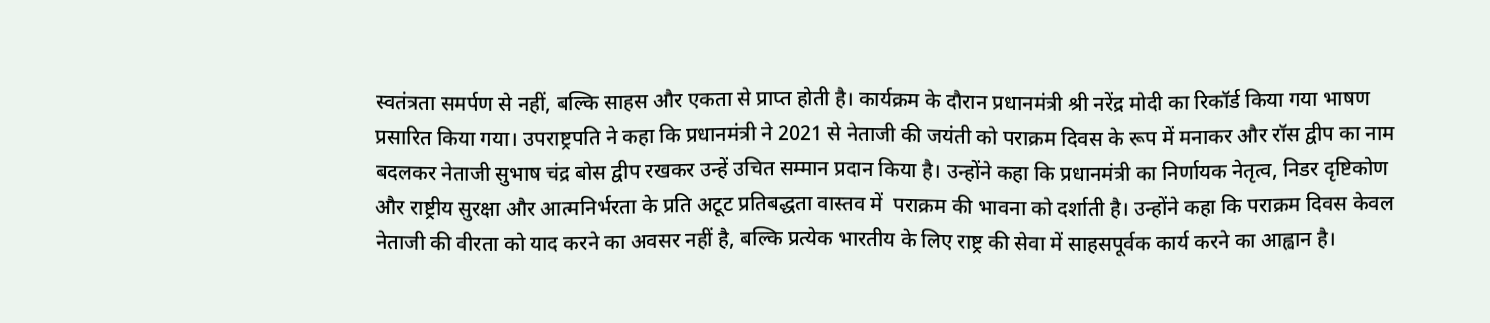स्वतंत्रता समर्पण से नहीं, बल्कि साहस और एकता से प्राप्त होती है। कार्यक्रम के दौरान प्रधानमंत्री श्री नरेंद्र मोदी का रिकॉर्ड किया गया भाषण प्रसारित किया गया। उपराष्ट्रपति ने कहा कि प्रधानमंत्री ने 2021 से नेताजी की जयंती को पराक्रम दिवस के रूप में मनाकर और रॉस द्वीप का नाम बदलकर नेताजी सुभाष चंद्र बोस द्वीप रखकर उन्हें उचित सम्मान प्रदान किया है। उन्होंने कहा कि प्रधानमंत्री का निर्णायक नेतृत्व, निडर दृष्टिकोण और राष्ट्रीय सुरक्षा और आत्मनिर्भरता के प्रति अटूट प्रतिबद्धता वास्तव में  पराक्रम की भावना को दर्शाती है। उन्होंने कहा कि पराक्रम दिवस केवल नेताजी की वीरता को याद करने का अवसर नहीं है, बल्कि प्रत्येक भारतीय के लिए राष्ट्र की सेवा में साहसपूर्वक कार्य करने का आह्वान है।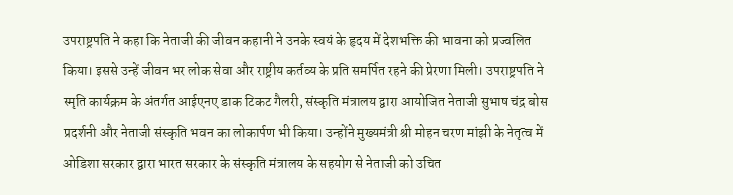उपराष्ट्रपति ने कहा कि नेताजी की जीवन कहानी ने उनके स्वयं के हृदय में देशभक्ति की भावना को प्रज्वलित किया। इससे उन्हें जीवन भर लोक सेवा और राष्ट्रीय कर्तव्य के प्रति समर्पित रहने की प्रेरणा मिली। उपराष्ट्रपति ने स्मृति कार्यक्रम के अंतर्गत आईएनए डाक टिकट गैलरी, संस्कृति मंत्रालय द्वारा आयोजित नेताजी सुभाष चंद्र बोस प्रदर्शनी और नेताजी संस्कृति भवन का लोकार्पण भी किया। उन्होंने मुख्यमंत्री श्री मोहन चरण मांझी के नेतृत्व में ओडिशा सरकार द्वारा भारत सरकार के संस्कृति मंत्रालय के सहयोग से नेताजी को उचित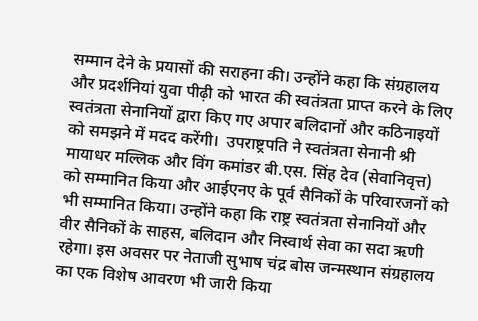सम्मान देने के प्रयासों की सराहना की। उन्होंने कहा कि संग्रहालय और प्रदर्शनियां युवा पीढ़ी को भारत की स्वतंत्रता प्राप्त करने के लिए स्वतंत्रता सेनानियों द्वारा किए गए अपार बलिदानों और कठिनाइयों को समझने में मदद करेंगी।  उपराष्ट्रपति ने स्वतंत्रता सेनानी श्री मायाधर मल्लिक और विंग कमांडर बी.एस. सिंह देव (सेवानिवृत्त) को सम्मानित किया और आईएनए के पूर्व सैनिकों के परिवारजनों को भी सम्मानित किया। उन्होंने कहा कि राष्ट्र स्वतंत्रता सेनानियों और वीर सैनिकों के साहस, बलिदान और निस्वार्थ सेवा का सदा ऋणी रहेगा। इस अवसर पर नेताजी सुभाष चंद्र बोस जन्मस्थान संग्रहालय का एक विशेष आवरण भी जारी किया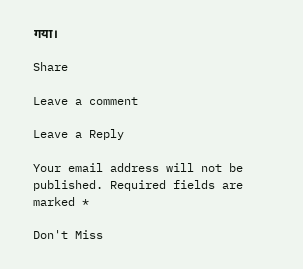गया।

Share

Leave a comment

Leave a Reply

Your email address will not be published. Required fields are marked *

Don't Miss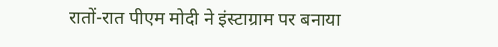रातों-रात पीएम मोदी ने इंस्टाग्राम पर बनाया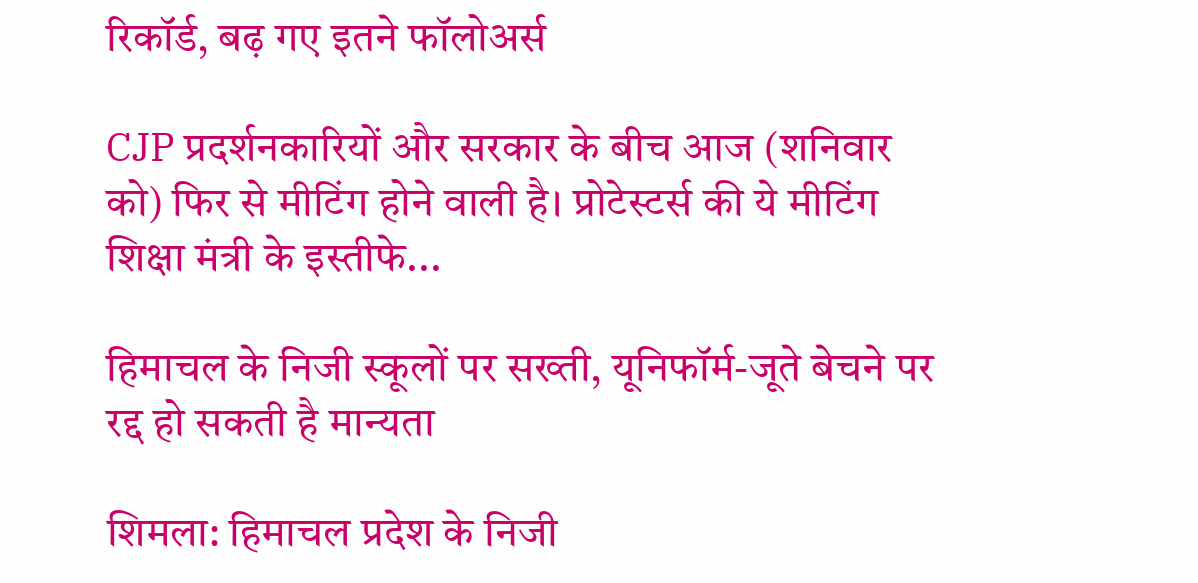रिकॉर्ड, बढ़ गए इतने फॉलोअर्स

CJP प्रदर्शनकारियों और सरकार के बीच आज (शनिवार को) फिर से मीटिंग होने वाली है। प्रोटेस्टर्स की ये मीटिंग शिक्षा मंत्री के इस्तीफे...

हिमाचल के निजी स्कूलों पर सख्ती, यूनिफॉर्म-जूते बेचने पर रद्द हो सकती है मान्यता

शिमला: हिमाचल प्रदेश के निजी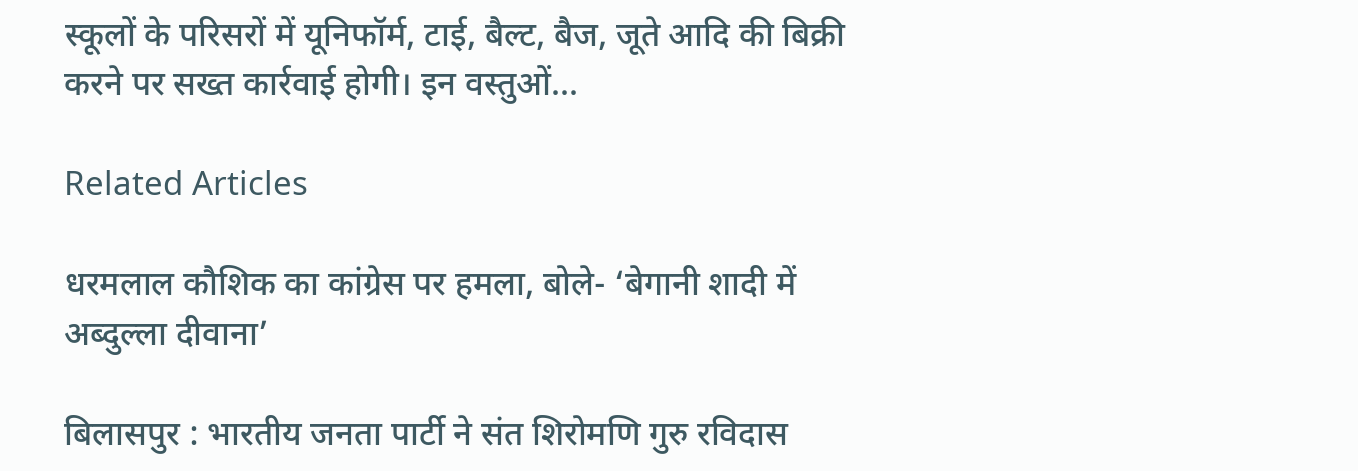स्कूलों के परिसरों में यूनिफॉर्म, टाई, बैल्ट, बैज, जूते आदि की बिक्री करने पर सख्त कार्रवाई होगी। इन वस्तुओं...

Related Articles

धरमलाल कौशिक का कांग्रेस पर हमला, बोले- ‘बेगानी शादी में अब्दुल्ला दीवाना’

बिलासपुर : भारतीय जनता पार्टी ने संत शिरोमणि गुरु रविदास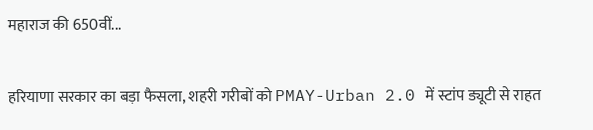महाराज की 650वीं...

हरियाणा सरकार का बड़ा फैसला, शहरी गरीबों को PMAY-Urban 2.0 में स्टांप ड्यूटी से राहत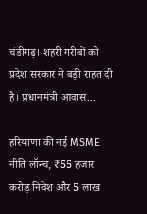चंडीगढ़। शहरी गरीबों को प्रदेश सरकार ने बड़ी राहत दी है। प्रधानमंत्री आवास...

हरियाणा की नई MSME नीति लॉन्च, ₹55 हजार करोड़ निवेश और 5 लाख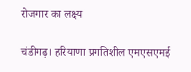रोजगार का लक्ष्य

चंडीगढ़। हरियाणा प्रगतिशील एमएसएमई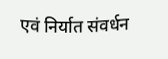एवं निर्यात संवर्धन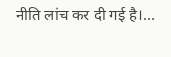नीति लांच कर दी गई है।...